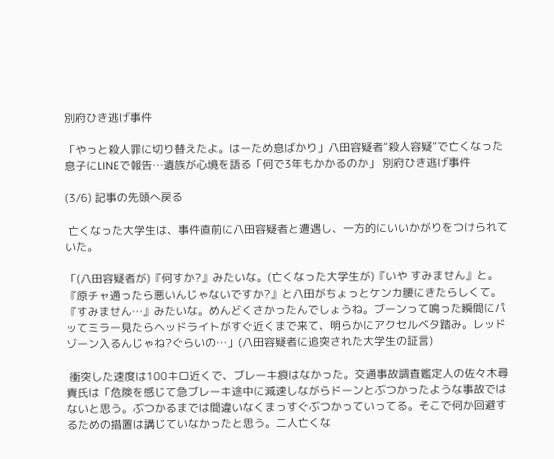別府ひき逃げ事件

「やっと殺人罪に切り替えたよ。はーため息ばかり」八田容疑者“殺人容疑”で亡くなった息子にLINEで報告…遺族が心境を語る「何で3年もかかるのか」 別府ひき逃げ事件

(3/6) 記事の先頭へ戻る

 亡くなった大学生は、事件直前に八田容疑者と遭遇し、一方的にいいかがりをつけられていた。

「(八田容疑者が)『何すか?』みたいな。(亡くなった大学生が)『いや すみません』と。『原チャ通ったら悪いんじゃないですか?』と八田がちょっとケンカ腰にきたらしくて。『すみません…』みたいな。めんどくさかったんでしょうね。ブーンって鳴った瞬間にパッてミラー見たらヘッドライトがすぐ近くまで来て、明らかにアクセルベタ踏み。レッドゾーン入るんじゃね?ぐらいの…」(八田容疑者に追突された大学生の証言)

 衝突した速度は100キロ近くで、ブレーキ痕はなかった。交通事故調査鑑定人の佐々木尋貴氏は「危険を感じて急ブレーキ途中に減速しながらドーンとぶつかったような事故ではないと思う。ぶつかるまでは間違いなくまっすぐぶつかっていってる。そこで何か回避するための措置は講じていなかったと思う。二人亡くな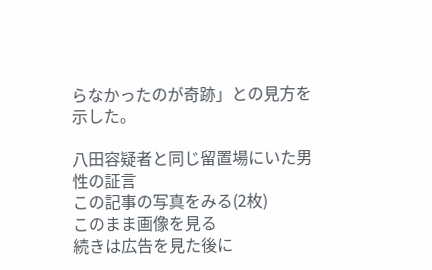らなかったのが奇跡」との見方を示した。

八田容疑者と同じ留置場にいた男性の証言
この記事の写真をみる(2枚)
このまま画像を見る
続きは広告を見た後に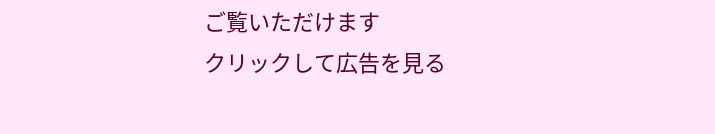ご覧いただけます
クリックして広告を見る